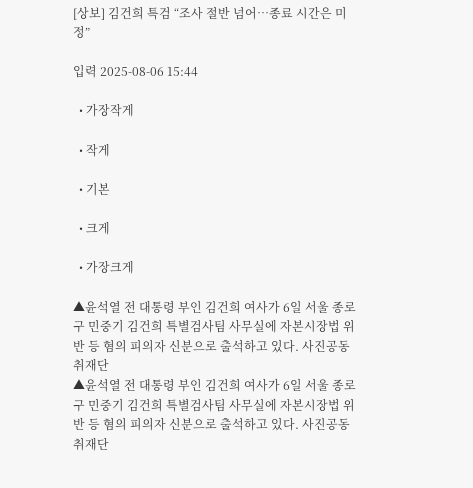[상보] 김건희 특검 “조사 절반 넘어⋯종료 시간은 미정”

입력 2025-08-06 15:44

  • 가장작게

  • 작게

  • 기본

  • 크게

  • 가장크게

▲윤석열 전 대통령 부인 김건희 여사가 6일 서울 종로구 민중기 김건희 특별검사팀 사무실에 자본시장법 위반 등 혐의 피의자 신분으로 출석하고 있다. 사진공동취재단
▲윤석열 전 대통령 부인 김건희 여사가 6일 서울 종로구 민중기 김건희 특별검사팀 사무실에 자본시장법 위반 등 혐의 피의자 신분으로 출석하고 있다. 사진공동취재단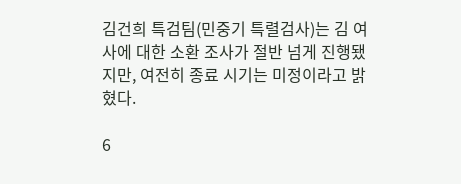김건희 특검팀(민중기 특렬검사)는 김 여사에 대한 소환 조사가 절반 넘게 진행됐지만, 여전히 종료 시기는 미정이라고 밝혔다.

6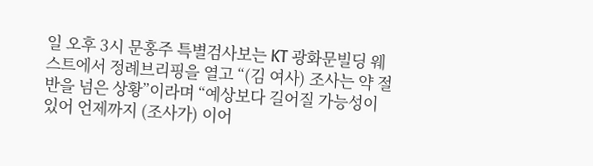일 오후 3시 문홍주 특별검사보는 KT 광화문빌딩 웨스트에서 정례브리핑을 열고 “(김 여사) 조사는 약 절반을 넘은 상황”이라며 “예상보다 길어질 가능성이 있어 언제까지 (조사가) 이어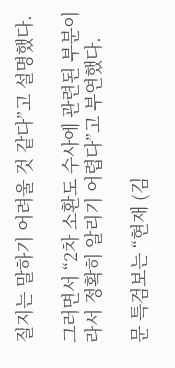질지는 말하기 어려울 것 같다”고 설명했다.

그러면서 “2차 소환도 수사에 관련된 부분이라서 정확히 알리기 어렵다”고 부연했다.

문 특검보는 “현재 (김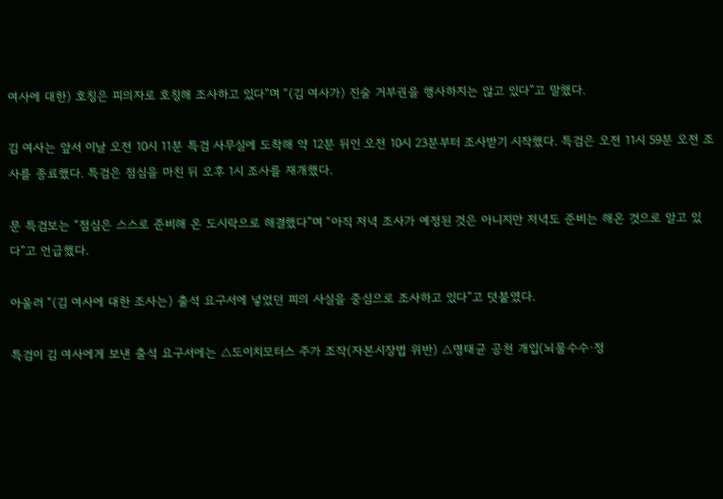여사에 대한) 호칭은 피의자로 호칭해 조사하고 있다”며 “(김 여사가) 진술 거부권을 행사하지는 않고 있다”고 말했다.

김 여사는 앞서 이날 오전 10시 11분 특검 사무실에 도착해 약 12분 뒤인 오전 10시 23분부터 조사받기 시작했다. 특검은 오전 11시 59분 오전 조사를 종료했다. 특검은 점심을 마친 뒤 오후 1시 조사를 재개했다.

문 특검보는 “점심은 스스로 준비해 온 도시락으로 해결했다”며 “아직 저녁 조사가 예정된 것은 아니지만 저녁도 준비는 해온 것으로 알고 있다”고 언급했다.

아울러 “(김 여사에 대한 조사는) 출석 요구서에 넣었던 피의 사실을 중심으로 조사하고 있다”고 덧붙였다.

특검이 김 여사에게 보낸 출석 요구서에는 △도이치모터스 주가 조작(자본시장법 위반) △명태균 공천 개입(뇌물수수·정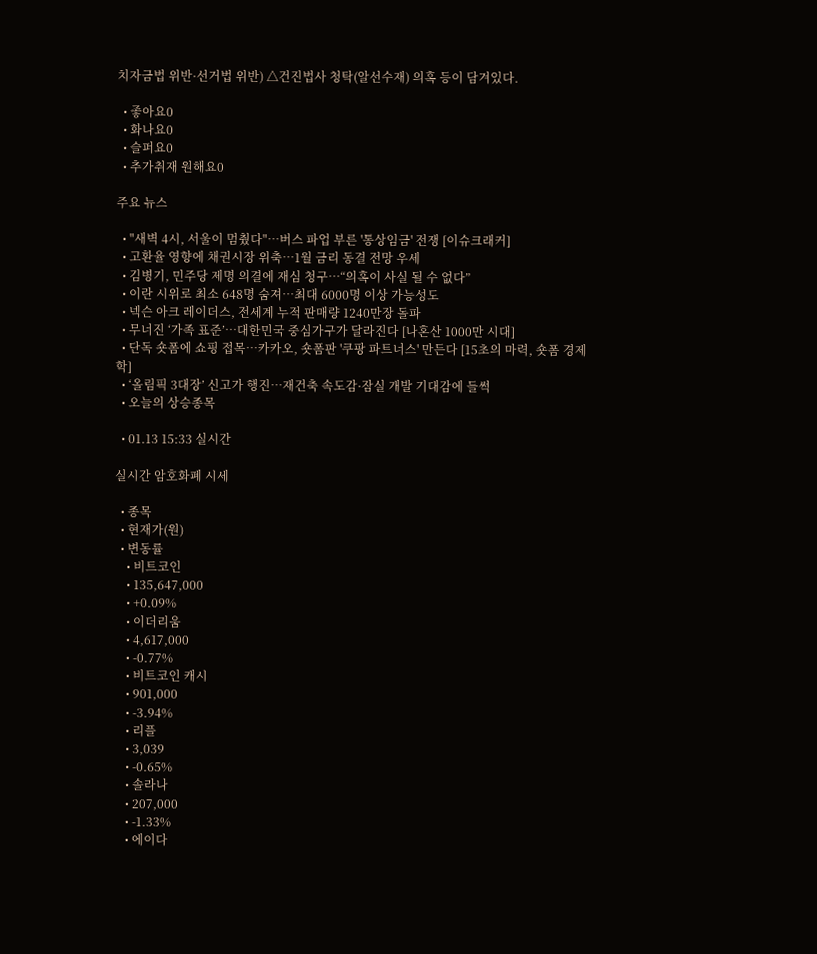치자금법 위반·선거법 위반) △건진법사 청탁(알선수재) 의혹 등이 담겨있다.

  • 좋아요0
  • 화나요0
  • 슬퍼요0
  • 추가취재 원해요0

주요 뉴스

  • "새벽 4시, 서울이 멈췄다"…버스 파업 부른 '통상임금' 전쟁 [이슈크래커]
  • 고환율 영향에 채권시장 위축⋯1월 금리 동결 전망 우세
  • 김병기, 민주당 제명 의결에 재심 청구…“의혹이 사실 될 수 없다”
  • 이란 시위로 최소 648명 숨져…최대 6000명 이상 가능성도
  • 넥슨 아크 레이더스, 전세계 누적 판매량 1240만장 돌파
  • 무너진 ‘가족 표준’…대한민국 중심가구가 달라진다 [나혼산 1000만 시대]
  • 단독 숏폼에 쇼핑 접목…카카오, 숏폼판 '쿠팡 파트너스' 만든다 [15초의 마력, 숏폼 경제학]
  • ‘올림픽 3대장’ 신고가 행진…재건축 속도감·잠실 개발 기대감에 들썩
  • 오늘의 상승종목

  • 01.13 15:33 실시간

실시간 암호화폐 시세

  • 종목
  • 현재가(원)
  • 변동률
    • 비트코인
    • 135,647,000
    • +0.09%
    • 이더리움
    • 4,617,000
    • -0.77%
    • 비트코인 캐시
    • 901,000
    • -3.94%
    • 리플
    • 3,039
    • -0.65%
    • 솔라나
    • 207,000
    • -1.33%
    • 에이다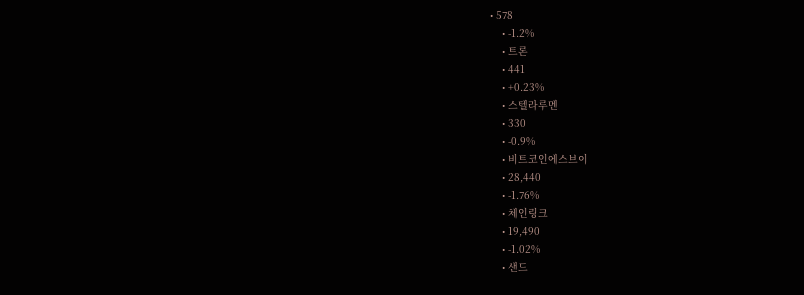• 578
    • -1.2%
    • 트론
    • 441
    • +0.23%
    • 스텔라루멘
    • 330
    • -0.9%
    • 비트코인에스브이
    • 28,440
    • -1.76%
    • 체인링크
    • 19,490
    • -1.02%
    • 샌드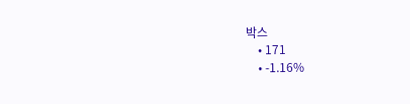박스
    • 171
    • -1.16%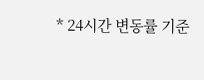* 24시간 변동률 기준